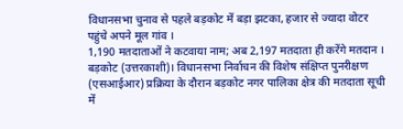विधानसभा चुनाव से पहले बड़कोट में बड़ा झटका, हजार से ज्यादा वोटर पहुंचे अपने मूल गांव ।
1,190 मतदाताओं ने कटवाया नाम; अब 2,197 मतदाता ही करेंगे मतदान ।
बड़कोट (उत्तरकाशी)। विधानसभा निर्वाचन की विशेष संक्षिप्त पुनरीक्षण (एसआईआर) प्रक्रिया के दौरान बड़कोट नगर पालिका क्षेत्र की मतदाता सूची में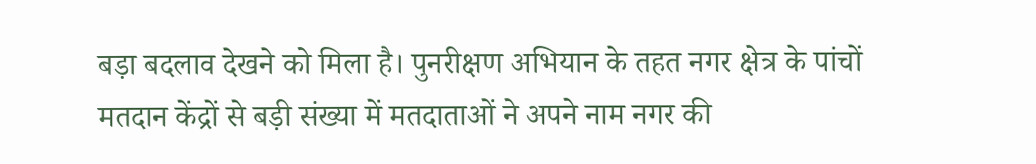बड़ा बदलाव देखने को मिला है। पुनरीक्षण अभियान के तहत नगर क्षेत्र के पांचों मतदान केंद्रों से बड़ी संख्या में मतदाताओं ने अपने नाम नगर की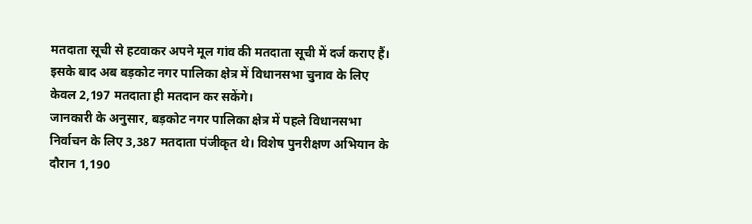मतदाता सूची से हटवाकर अपने मूल गांव की मतदाता सूची में दर्ज कराए हैं। इसके बाद अब बड़कोट नगर पालिका क्षेत्र में विधानसभा चुनाव के लिए केवल 2,197 मतदाता ही मतदान कर सकेंगे।
जानकारी के अनुसार, बड़कोट नगर पालिका क्षेत्र में पहले विधानसभा निर्वाचन के लिए 3,387 मतदाता पंजीकृत थे। विशेष पुनरीक्षण अभियान के दौरान 1,190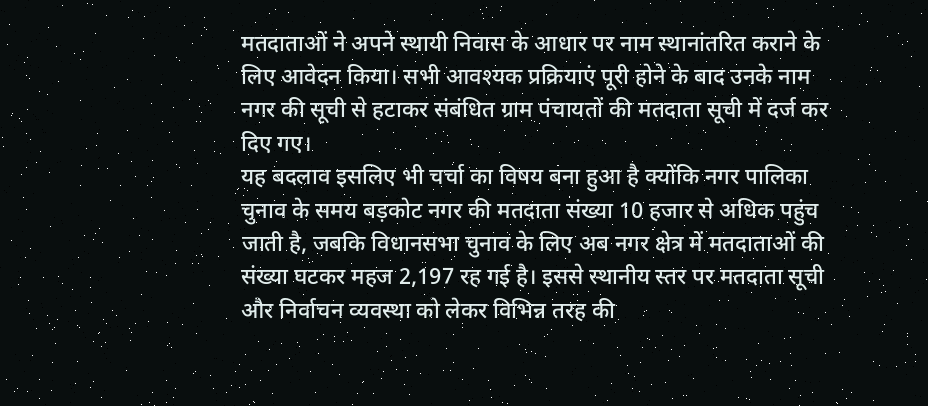मतदाताओं ने अपने स्थायी निवास के आधार पर नाम स्थानांतरित कराने के लिए आवेदन किया। सभी आवश्यक प्रक्रियाएं पूरी होने के बाद उनके नाम नगर की सूची से हटाकर संबंधित ग्राम पंचायतों की मतदाता सूची में दर्ज कर दिए गए।
यह बदलाव इसलिए भी चर्चा का विषय बना हुआ है क्योंकि नगर पालिका चुनाव के समय बड़कोट नगर की मतदाता संख्या 10 हजार से अधिक पहुंच जाती है, जबकि विधानसभा चुनाव के लिए अब नगर क्षेत्र में मतदाताओं की संख्या घटकर महज 2,197 रह गई है। इससे स्थानीय स्तर पर मतदाता सूची और निर्वाचन व्यवस्था को लेकर विभिन्न तरह की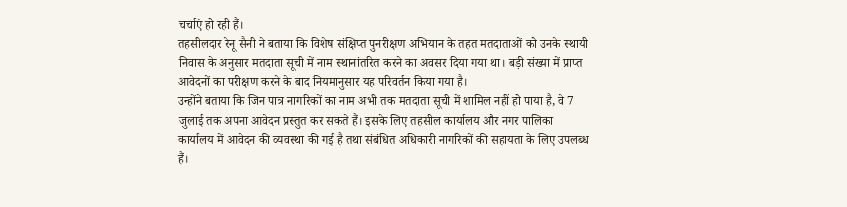चर्चाएं हो रही हैं।
तहसीलदार रेनू सैनी ने बताया कि विशेष संक्षिप्त पुनरीक्षण अभियान के तहत मतदाताओं को उनके स्थायी निवास के अनुसार मतदाता सूची में नाम स्थानांतरित करने का अवसर दिया गया था। बड़ी संख्या में प्राप्त आवेदनों का परीक्षण करने के बाद नियमानुसार यह परिवर्तन किया गया है।
उन्होंने बताया कि जिन पात्र नागरिकों का नाम अभी तक मतदाता सूची में शामिल नहीं हो पाया है, वे 7 जुलाई तक अपना आवेदन प्रस्तुत कर सकते हैं। इसके लिए तहसील कार्यालय और नगर पालिका कार्यालय में आवेदन की व्यवस्था की गई है तथा संबंधित अधिकारी नागरिकों की सहायता के लिए उपलब्ध हैं।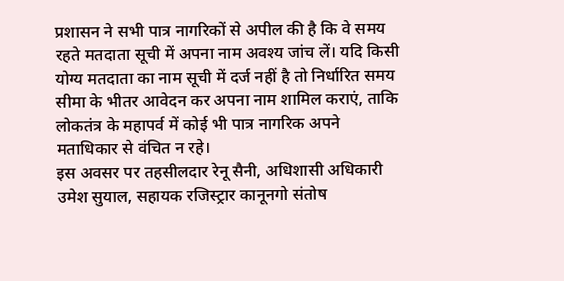प्रशासन ने सभी पात्र नागरिकों से अपील की है कि वे समय रहते मतदाता सूची में अपना नाम अवश्य जांच लें। यदि किसी योग्य मतदाता का नाम सूची में दर्ज नहीं है तो निर्धारित समय सीमा के भीतर आवेदन कर अपना नाम शामिल कराएं, ताकि लोकतंत्र के महापर्व में कोई भी पात्र नागरिक अपने मताधिकार से वंचित न रहे।
इस अवसर पर तहसीलदार रेनू सैनी, अधिशासी अधिकारी उमेश सुयाल, सहायक रजिस्ट्रार कानूनगो संतोष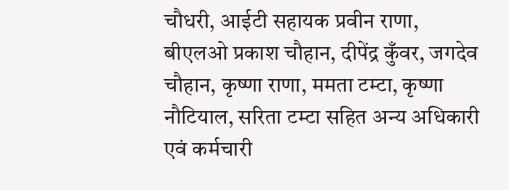चौधरी, आईटी सहायक प्रवीन राणा, बीएलओ प्रकाश चौहान, दीपेंद्र कुँवर, जगदेव चौहान, कृष्णा राणा, ममता टम्टा, कृष्णा नौटियाल, सरिता टम्टा सहित अन्य अधिकारी एवं कर्मचारी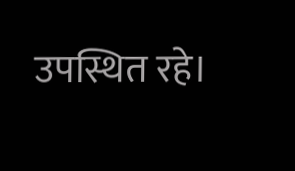उपस्थित रहे।